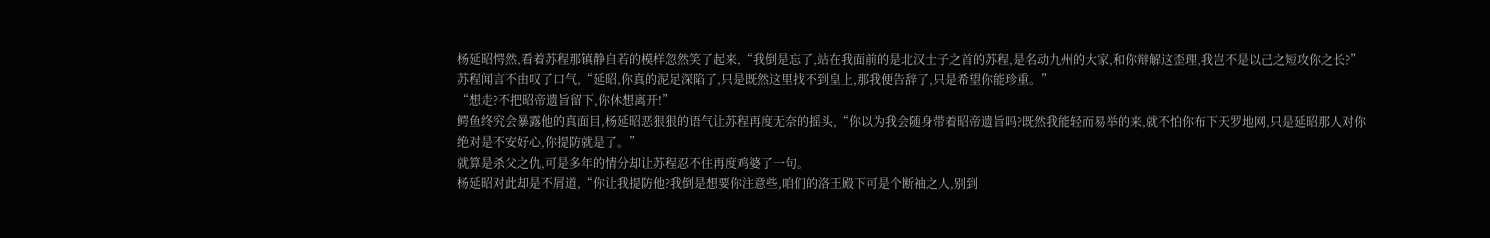杨延昭愕然,看着苏程那镇静自若的模样忽然笑了起来,“我倒是忘了,站在我面前的是北汉士子之首的苏程,是名动九州的大家,和你辩解这歪理,我岂不是以己之短攻你之长?”
苏程闻言不由叹了口气,“延昭,你真的泥足深陷了,只是既然这里找不到皇上,那我便告辞了,只是希望你能珍重。”
“想走?不把昭帝遗旨留下,你休想离开!”
鳄鱼终究会暴露他的真面目,杨延昭恶狠狠的语气让苏程再度无奈的摇头,“你以为我会随身带着昭帝遗旨吗?既然我能轻而易举的来,就不怕你布下天罗地网,只是延昭那人对你绝对是不安好心,你提防就是了。”
就算是杀父之仇,可是多年的情分却让苏程忍不住再度鸡婆了一句。
杨延昭对此却是不屑道,“你让我提防他?我倒是想要你注意些,咱们的洛王殿下可是个断袖之人,别到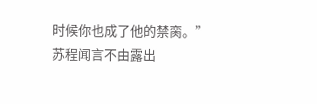时候你也成了他的禁脔。”
苏程闻言不由露出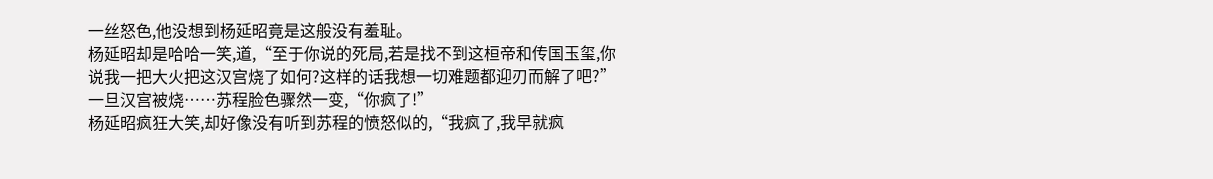一丝怒色,他没想到杨延昭竟是这般没有羞耻。
杨延昭却是哈哈一笑,道,“至于你说的死局,若是找不到这桓帝和传国玉玺,你说我一把大火把这汉宫烧了如何?这样的话我想一切难题都迎刃而解了吧?”
一旦汉宫被烧……苏程脸色骤然一变,“你疯了!”
杨延昭疯狂大笑,却好像没有听到苏程的愤怒似的,“我疯了,我早就疯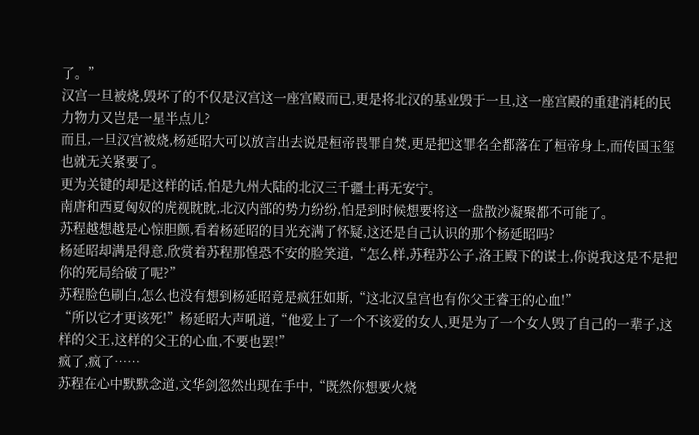了。”
汉宫一旦被烧,毁坏了的不仅是汉宫这一座宫殿而已,更是将北汉的基业毁于一旦,这一座宫殿的重建消耗的民力物力又岂是一星半点儿?
而且,一旦汉宫被烧,杨延昭大可以放言出去说是桓帝畏罪自焚,更是把这罪名全都落在了桓帝身上,而传国玉玺也就无关紧要了。
更为关键的却是这样的话,怕是九州大陆的北汉三千疆土再无安宁。
南唐和西夏匈奴的虎视眈眈,北汉内部的势力纷纷,怕是到时候想要将这一盘散沙凝聚都不可能了。
苏程越想越是心惊胆颤,看着杨延昭的目光充满了怀疑,这还是自己认识的那个杨延昭吗?
杨延昭却满是得意,欣赏着苏程那惶恐不安的脸笑道,“怎么样,苏程苏公子,洛王殿下的谋士,你说我这是不是把你的死局给破了呢?”
苏程脸色刷白,怎么也没有想到杨延昭竟是疯狂如斯,“这北汉皇宫也有你父王睿王的心血!”
“所以它才更该死!”杨延昭大声吼道,“他爱上了一个不该爱的女人,更是为了一个女人毁了自己的一辈子,这样的父王,这样的父王的心血,不要也罢!”
疯了,疯了……
苏程在心中默默念道,文华剑忽然出现在手中,“既然你想要火烧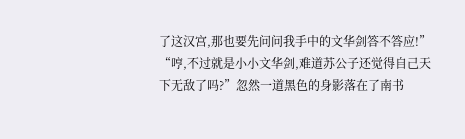了这汉宫,那也要先问问我手中的文华剑答不答应!”
“哼,不过就是小小文华剑,难道苏公子还觉得自己天下无敌了吗?”忽然一道黑色的身影落在了南书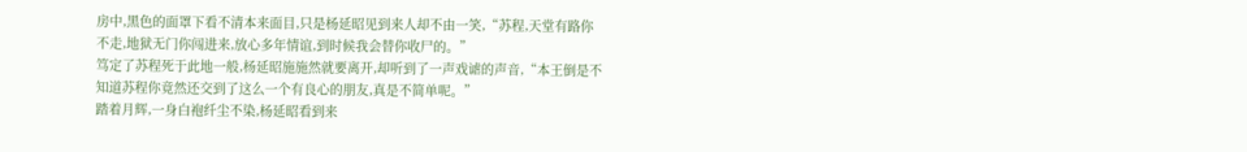房中,黑色的面罩下看不清本来面目,只是杨延昭见到来人却不由一笑,“苏程,天堂有路你不走,地狱无门你闯进来,放心多年情谊,到时候我会替你收尸的。”
笃定了苏程死于此地一般,杨延昭施施然就要离开,却听到了一声戏谑的声音,“本王倒是不知道苏程你竟然还交到了这么一个有良心的朋友,真是不简单呢。”
踏着月辉,一身白袍纤尘不染,杨延昭看到来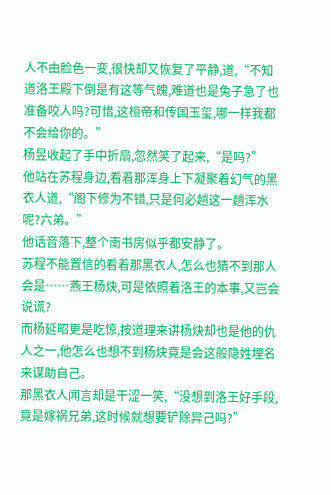人不由脸色一变,很快却又恢复了平静,道,“不知道洛王殿下倒是有这等气魄,难道也是兔子急了也准备咬人吗?可惜,这桓帝和传国玉玺,哪一样我都不会给你的。”
杨昱收起了手中折扇,忽然笑了起来,“是吗?”
他站在苏程身边,看着那浑身上下凝聚着幻气的黑衣人道,“阁下修为不错,只是何必趟这一趟浑水呢?六弟。”
他话音落下,整个南书房似乎都安静了。
苏程不能置信的看着那黑衣人,怎么也猜不到那人会是……燕王杨炔,可是依照着洛王的本事,又岂会说谎?
而杨延昭更是吃惊,按道理来讲杨炔却也是他的仇人之一,他怎么也想不到杨炔竟是会这般隐姓埋名来谋助自己。
那黑衣人闻言却是干涩一笑,“没想到洛王好手段,竟是嫁祸兄弟,这时候就想要铲除异己吗?”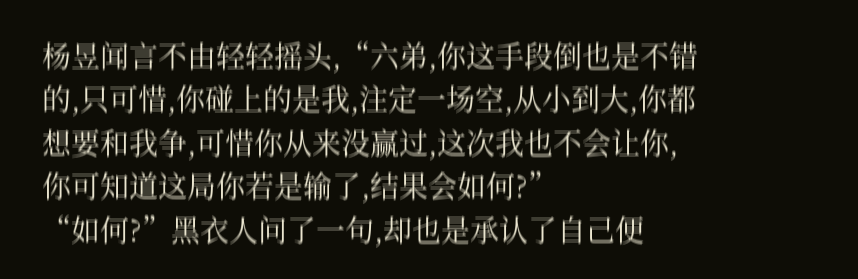杨昱闻言不由轻轻摇头,“六弟,你这手段倒也是不错的,只可惜,你碰上的是我,注定一场空,从小到大,你都想要和我争,可惜你从来没赢过,这次我也不会让你,你可知道这局你若是输了,结果会如何?”
“如何?”黑衣人问了一句,却也是承认了自己便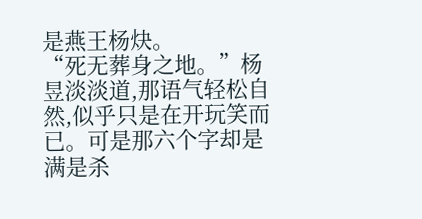是燕王杨炔。
“死无葬身之地。”杨昱淡淡道,那语气轻松自然,似乎只是在开玩笑而已。可是那六个字却是满是杀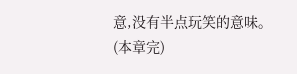意,没有半点玩笑的意味。
(本章完)